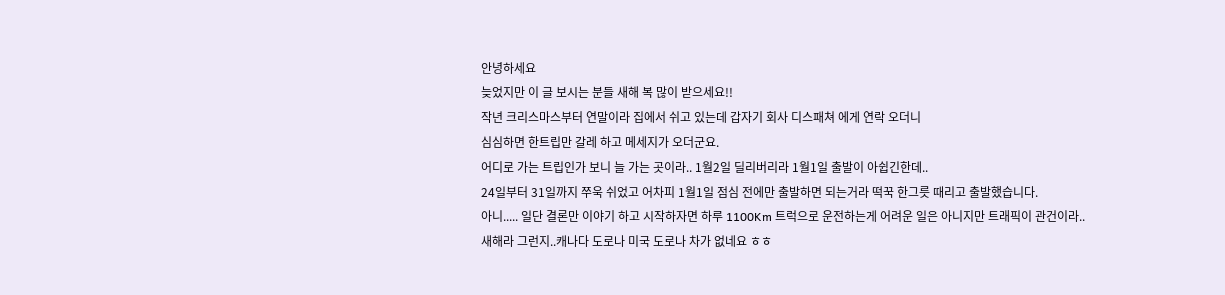안녕하세요
늦었지만 이 글 보시는 분들 새해 복 많이 받으세요!!
작년 크리스마스부터 연말이라 집에서 쉬고 있는데 갑자기 회사 디스패쳐 에게 연락 오더니
심심하면 한트립만 갈레 하고 메세지가 오더군요.
어디로 가는 트립인가 보니 늘 가는 곳이라.. 1월2일 딜리버리라 1월1일 출발이 아쉽긴한데..
24일부터 31일까지 쭈욱 쉬었고 어차피 1월1일 점심 전에만 출발하면 되는거라 떡꾹 한그릇 때리고 출발했습니다.
아니..... 일단 결론만 이야기 하고 시작하자면 하루 1100Km 트럭으로 운전하는게 어려운 일은 아니지만 트래픽이 관건이라..
새해라 그런지..캐나다 도로나 미국 도로나 차가 없네요 ㅎㅎ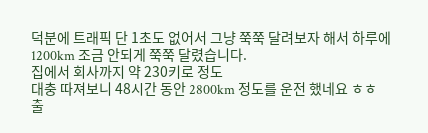덕분에 트래픽 단 1초도 없어서 그냥 쭉쭉 달려보자 해서 하루에 1200km 조금 안되게 쭉쭉 달렸습니다.
집에서 회사까지 약 230키로 정도
대충 따져보니 48시간 동안 2800km 정도를 운전 했네요 ㅎㅎ
출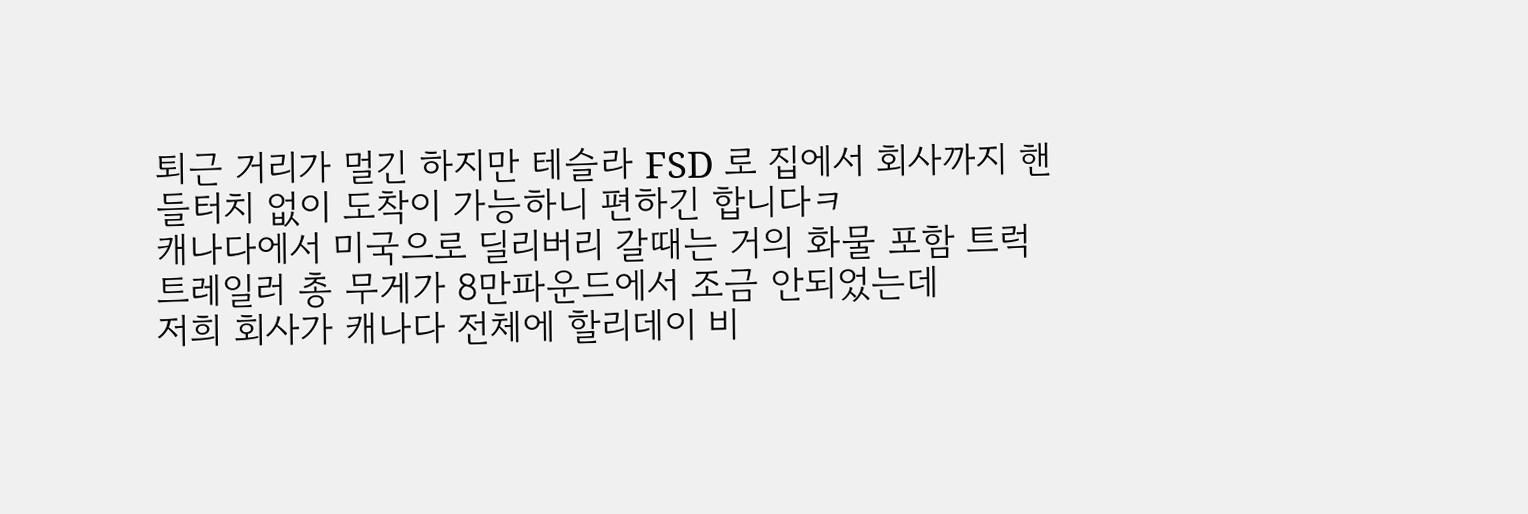퇴근 거리가 멀긴 하지만 테슬라 FSD 로 집에서 회사까지 핸들터치 없이 도착이 가능하니 편하긴 합니다ㅋ
캐나다에서 미국으로 딜리버리 갈때는 거의 화물 포함 트럭 트레일러 총 무게가 8만파운드에서 조금 안되었는데
저희 회사가 캐나다 전체에 할리데이 비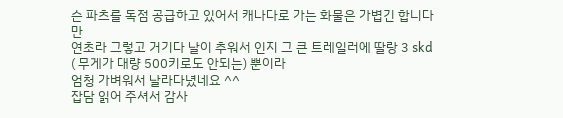슨 파츠를 독점 공급하고 있어서 캐나다로 가는 화물은 가볍긴 합니다만
연초라 그렇고 거기다 날이 추워서 인지 그 큰 트레일러에 딸랑 3 skd ( 무게가 대량 500키로도 안되는) 뿐이라
엄청 가벼워서 날라다녔네요 ^^
잡담 읽어 주셔서 감사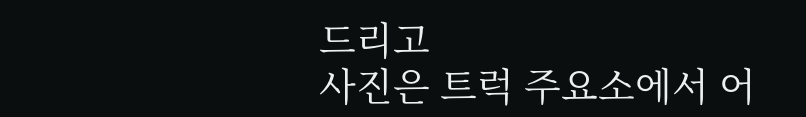드리고
사진은 트럭 주요소에서 어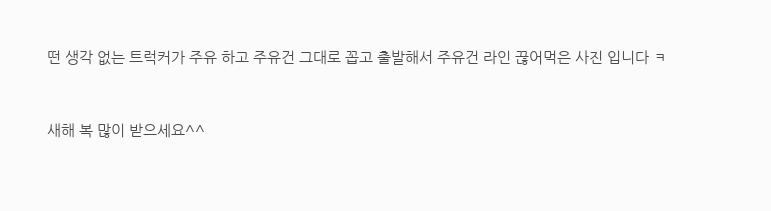떤 생각 없는 트럭커가 주유 하고 주유건 그대로 꼽고 출발해서 주유건 라인 끊어먹은 사진 입니다 ㅋ


새해 복 많이 받으세요^^